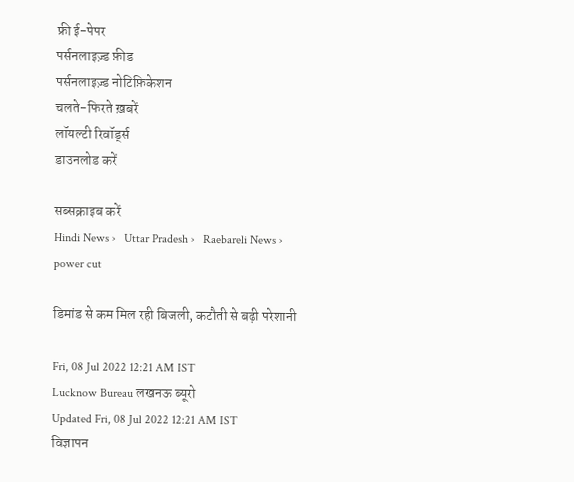फ्री ई-पेपर
पर्सनलाइज़्ड फ़ीड
पर्सनलाइज़्ड नोटिफ़िकेशन
चलते-फिरते ख़बरें
लॉयल्टी रिवॉर्ड्स
डाउनलोड करें

सब्सक्राइब करें
Hindi News ›   Uttar Pradesh ›   Raebareli News ›   power cut

डिमांड से कम मिल रही बिजली, कटौती से बढ़ी परेशानी

Fri, 08 Jul 2022 12:21 AM IST
Lucknow Bureau लखनऊ ब्यूरो
Updated Fri, 08 Jul 2022 12:21 AM IST
विज्ञापन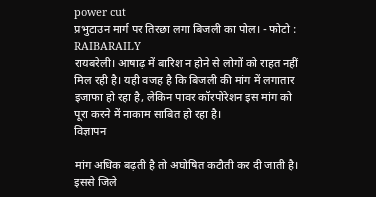power cut
प्रभुटाउन मार्ग पर तिरछा लगा बिजली का पोल। - फोटो : RAIBARAILY
रायबरेली। आषाढ़ में बारिश न होने से लोगों को राहत नहीं मिल रही है। यही वजह है कि बिजली की मांग में लगातार इजाफा हो रहा है, लेकिन पावर कॉरपोरेशन इस मांग को पूरा करने में नाकाम साबित हो रहा है।
विज्ञापन

मांग अधिक बढ़ती है तो अघोषित कटौती कर दी जाती है। इससे जिले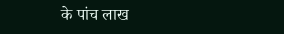के पांच लाख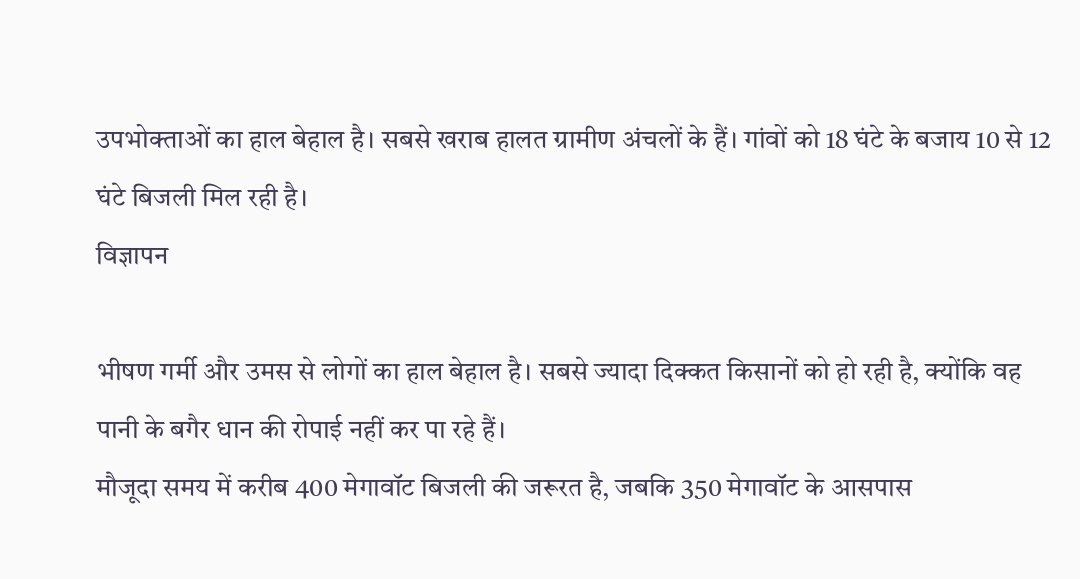उपभोक्ताओं का हाल बेहाल है। सबसे खराब हालत ग्रामीण अंचलों के हैं। गांवों को 18 घंटे के बजाय 10 से 12 घंटे बिजली मिल रही है।
विज्ञापन

भीषण गर्मी और उमस से लोगों का हाल बेहाल है। सबसे ज्यादा दिक्कत किसानों को हो रही है, क्योंकि वह पानी के बगैर धान की रोपाई नहीं कर पा रहे हैं।
मौजूदा समय में करीब 400 मेगावॉट बिजली की जरूरत है, जबकि 350 मेगावॉट के आसपास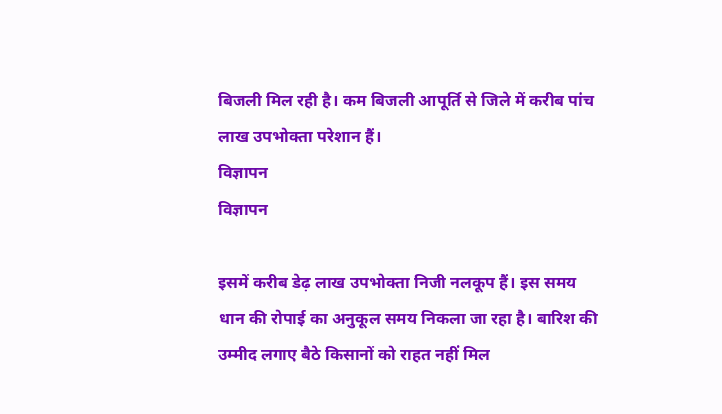बिजली मिल रही है। कम बिजली आपूर्ति से जिले में करीब पांच लाख उपभोक्ता परेशान हैं।
विज्ञापन
विज्ञापन

इसमें करीब डेढ़ लाख उपभोक्ता निजी नलकूप हैं। इस समय धान की रोपाई का अनुकूल समय निकला जा रहा है। बारिश की उम्मीद लगाए बैठे किसानों को राहत नहीं मिल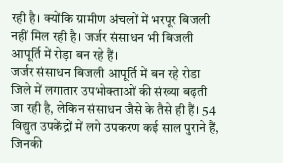रही है। क्योंकि ग्रामीण अंचलों में भरपूर बिजली नहीं मिल रही है। जर्जर संसाधन भी बिजली आपूर्ति में रोड़ा बन रहे हैं।
जर्जर संसाधन बिजली आपूर्ति में बन रहे रोडा
जिले में लगातार उपभोक्ताओं की संख्या बढ़ती जा रही है, लेकिन संसाधन जैसे के तैसे ही हैं। 54 विद्युत उपकेंद्रों में लगे उपकरण कई साल पुराने हैं, जिनकी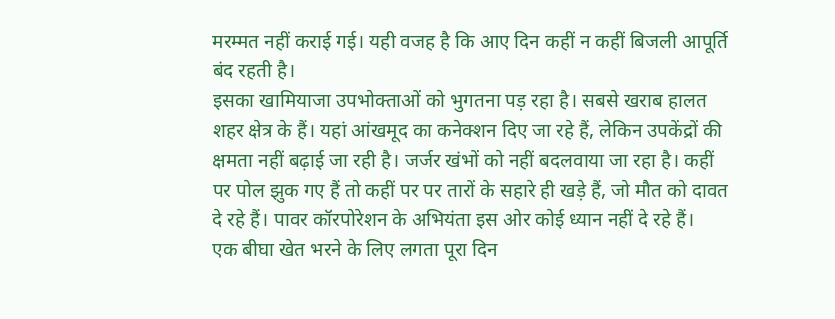मरम्मत नहीं कराई गई। यही वजह है कि आए दिन कहीं न कहीं बिजली आपूर्ति बंद रहती है।
इसका खामियाजा उपभोक्ताओं को भुगतना पड़ रहा है। सबसे खराब हालत शहर क्षेत्र के हैं। यहां आंखमूद का कनेक्शन दिए जा रहे हैं, लेकिन उपकेंद्रों की क्षमता नहीं बढ़ाई जा रही है। जर्जर खंभों को नहीं बदलवाया जा रहा है। कहीं पर पोल झुक गए हैं तो कहीं पर पर तारों के सहारे ही खड़े हैं, जो मौत को दावत दे रहे हैं। पावर कॉरपोरेशन के अभियंता इस ओर कोई ध्यान नहीं दे रहे हैं।
एक बीघा खेत भरने के लिए लगता पूरा दिन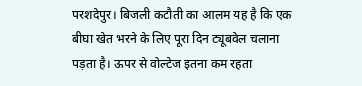परशदेपुर। बिजली कटौती का आलम यह है कि एक बीघा खेत भरने के लिए पूरा दिन ट्यूबवेल चलाना पड़ता है। ऊपर से वोल्टेज इतना कम रहता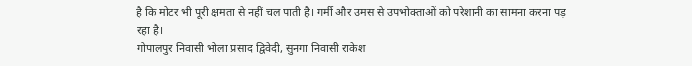है कि मोटर भी पूरी क्षमता से नहीं चल पाती है। गर्मी और उमस से उपभोक्ताओं को परेशानी का सामना करना पड़ रहा है।
गोपालपुर निवासी भोला प्रसाद द्विवेदी, सुनगा निवासी राकेश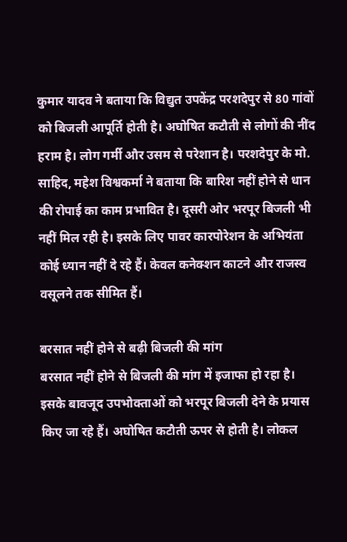कुमार यादव ने बताया कि विद्युत उपकेंद्र परशदेपुर से 80 गांवों को बिजली आपूर्ति होती है। अघोषित कटौती से लोगों की नींद हराम है। लोग गर्मी और उसम से परेशान है। परशदेपुर के मो. साहिद, महेश विश्वकर्मा ने बताया कि बारिश नहीं होने से धान की रोपाई का काम प्रभावित है। दूसरी ओर भरपूर बिजली भी नहीं मिल रही है। इसके लिए पावर कारपोरेशन के अभियंता कोई ध्यान नहीं दे रहे हैं। केवल कनेक्शन काटने और राजस्व वसूलने तक सीमित हैं।

बरसात नहीं होने से बढ़ी बिजली की मांग
बरसात नहीं होने से बिजली की मांग में इजाफा हो रहा है। इसके बावजूद उपभोक्ताओं को भरपूर बिजली देने के प्रयास किए जा रहे हैं। अघोषित कटौती ऊपर से होती है। लोकल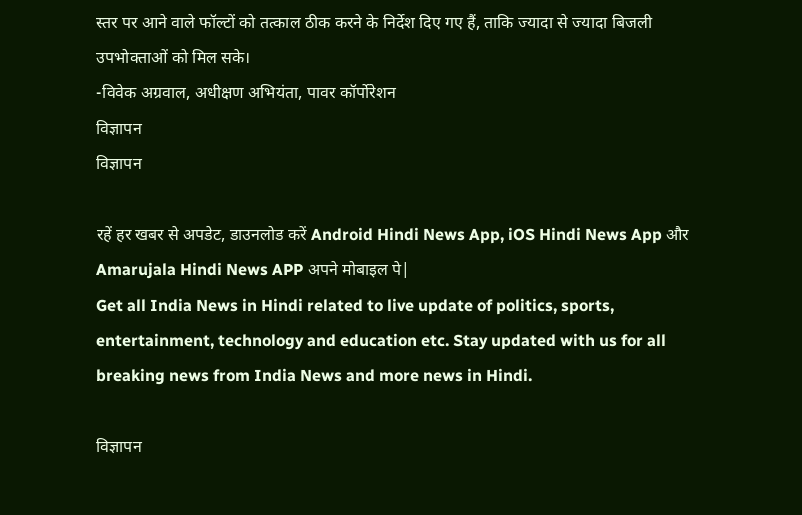स्तर पर आने वाले फॉल्टों को तत्काल ठीक करने के निर्देश दिए गए हैं, ताकि ज्यादा से ज्यादा बिजली उपभोक्ताओं को मिल सके।
-विवेक अग्रवाल, अधीक्षण अभियंता, पावर कॉर्पोरेशन
विज्ञापन
विज्ञापन

रहें हर खबर से अपडेट, डाउनलोड करें Android Hindi News App, iOS Hindi News App और Amarujala Hindi News APP अपने मोबाइल पे|
Get all India News in Hindi related to live update of politics, sports, entertainment, technology and education etc. Stay updated with us for all breaking news from India News and more news in Hindi.

विज्ञापन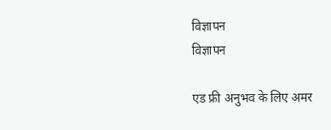विज्ञापन
विज्ञापन

एड फ्री अनुभव के लिए अमर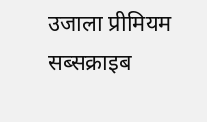उजाला प्रीमियम सब्सक्राइब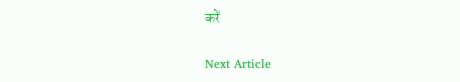करें

Next Article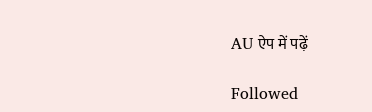AU ऐप में पढ़ें

Followed